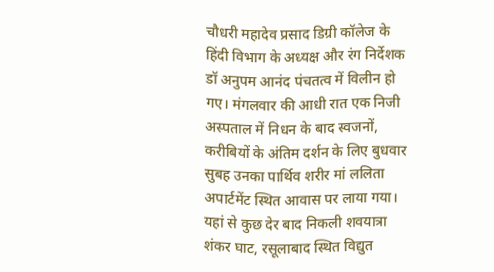चौधरी महादेव प्रसाद डिग्री कॉलेज के हिंदी विभाग के अध्यक्ष और रंग निर्देशक डॉ अनुपम आनंद पंचतत्व में विलीन हो गए। मंगलवार की आधी रात एक निजी अस्पताल में निधन के बाद स्वजनों, करीबियों के अंतिम दर्शन के लिए बुधवार सुबह उनका पार्थिव शरीर मां ललिता अपार्टमेंट स्थित आवास पर लाया गया।
यहां से कुछ देर बाद निकली शवयात्रा शंकर घाट, रसूलाबाद स्थित विद्युत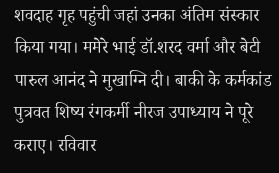शवदाह गृह पहुंची जहां उनका अंतिम संस्कार किया गया। ममेरे भाई डॉ.शरद वर्मा और बेटी पारुल आनंद ने मुखाग्नि दी। बाकी के कर्मकांड पुत्रवत शिष्य रंगकर्मी नीरज उपाध्याय ने पूरे कराए। रविवार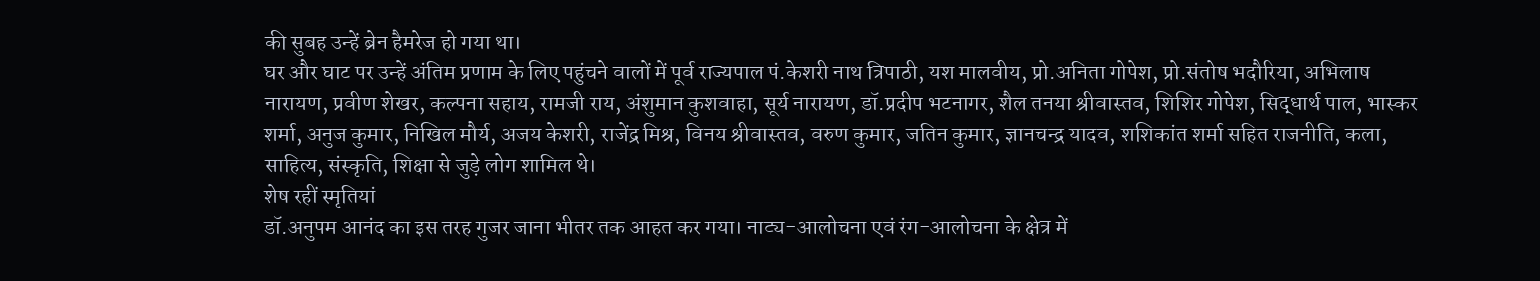की सुबह उन्हें ब्रेन हैमरेज हो गया था।
घर और घाट पर उन्हें अंतिम प्रणाम के लिए पहुंचने वालों में पूर्व राज्यपाल पं.केशरी नाथ त्रिपाठी, यश मालवीय, प्रो.अनिता गोपेश, प्रो.संतोष भदौरिया, अभिलाष नारायण, प्रवीण शेखर, कल्पना सहाय, रामजी राय, अंशुमान कुशवाहा, सूर्य नारायण, डॉ.प्रदीप भटनागर, शैल तनया श्रीवास्तव, शिशिर गोपेश, सिद्धार्थ पाल, भास्कर शर्मा, अनुज कुमार, निखिल मौर्य, अजय केशरी, राजेंद्र मिश्र, विनय श्रीवास्तव, वरुण कुमार, जतिन कुमार, ज्ञानचन्द्र यादव, शशिकांत शर्मा सहित राजनीति, कला, साहित्य, संस्कृति, शिक्षा से जुड़े लोग शामिल थे।
शेष रहीं स्मृतियां
डॉ.अनुपम आनंद का इस तरह गुजर जाना भीतर तक आहत कर गया। नाट्य-आलोचना एवं रंग-आलोचना के क्षेत्र में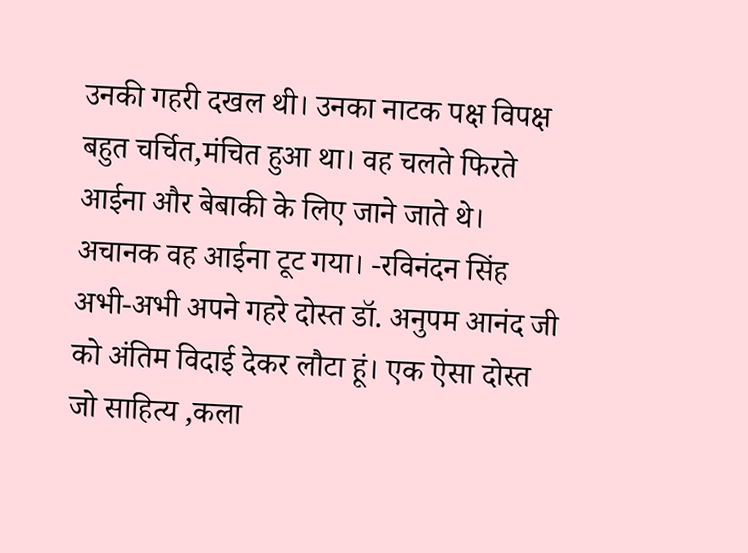उनकी गहरी दखल थी। उनका नाटक पक्ष विपक्ष बहुत चर्चित,मंचित हुआ था। वह चलते फिरते आईना और बेबाकी के लिए जाने जाते थे। अचानक वह आईना टूट गया। -रविनंदन सिंह
अभी-अभी अपने गहरे दोस्त डॉ. अनुपम आनंद जी को अंतिम विदाई देकर लौटा हूं। एक ऐसा दोस्त जो साहित्य ,कला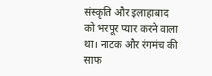संस्कृति और इलाहाबाद को भरपूर प्यार करने वाला था। नाटक और रंगमंच की साफ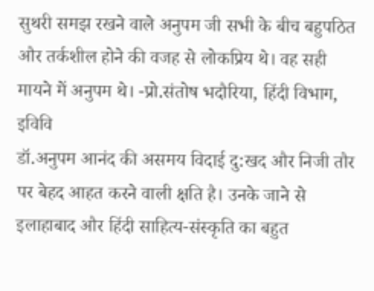सुथरी समझ रखने वाले अनुपम जी सभी के बीच बहुपठित और तर्कशील होने की वजह से लोकप्रिय थे। वह सही मायने में अनुपम थे। -प्रो.संतोष भदौरिया, हिंदी विभाग, इविवि
डॉ.अनुपम आनंद की असमय विदाई दु:खद और निजी तौर पर बेहद आहत करने वाली क्षति है। उनके जाने से इलाहाबाद और हिंदी साहित्य-संस्कृति का बहुत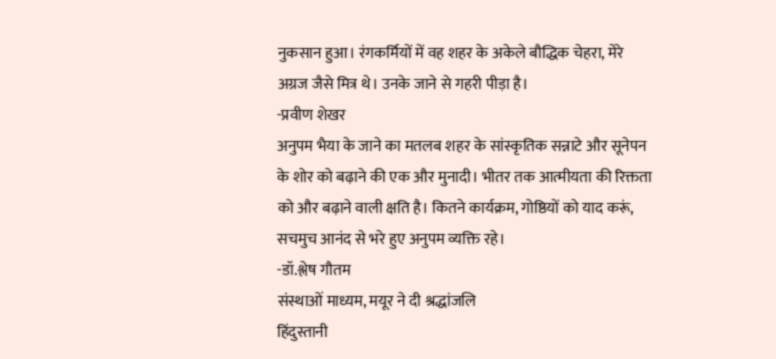नुकसान हुआ। रंगकर्मियों में वह शहर के अकेले बौद्धिक चेहरा, मेरे अग्रज जैसे मित्र थे। उनके जाने से गहरी पीड़ा है।
-प्रवीण शेखर
अनुपम भैया के जाने का मतलब शहर के सांस्कृतिक सन्नाटे और सूनेपन के शोर को बढ़ाने की एक और मुनादी। भीतर तक आत्मीयता की रिक्तता को और बढ़ाने वाली क्षति है। कितने कार्यक्रम, गोष्ठियों को याद करूं, सचमुच आनंद से भरे हुए अनुपम व्यक्ति रहे।
-डॉ.श्लेष गौतम
संस्थाओं माध्यम, मयूर ने दी श्रद्धांजलि
हिंदुस्तानी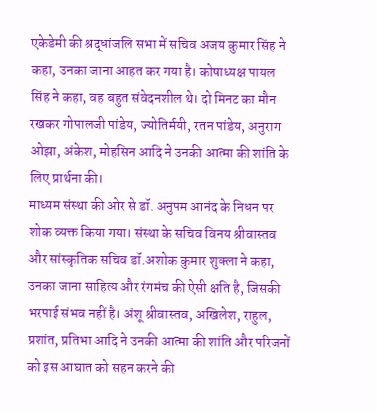एकेडेमी की श्रद्धांजलि सभा में सचिव अजय कुमार सिंह ने कहा, उनका जाना आहत कर गया है। कोषाध्यक्ष पायल सिंह ने कहा, वह बहुत संवेदनशील थे। दो मिनट का मौन रखकर गोपालजी पांडेय, ज्योतिर्मयी, रतन पांडेय, अनुराग ओझा, अंकेश, मोहसिन आदि ने उनकी आत्मा की शांति के लिए प्रार्थना की।
माध्यम संस्था की ओर से डॉ. अनुपम आनंद के निधन पर शोक व्यक्त किया गया। संस्था के सचिव विनय श्रीवास्तव और सांस्कृतिक सचिव डॉ.अशोक कुमार शुक्ला ने कहा, उनका जाना साहित्य और रंगमंच की ऐसी क्षति है, जिसकी भरपाई संभव नहीं है। अंशू श्रीवास्तव, अखिलेश, राहुल, प्रशांत, प्रतिभा आदि ने उनकी आत्मा की शांति और परिजनों को इस आघात को सहन करने की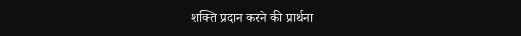शक्ति प्रदान करने की प्रार्थना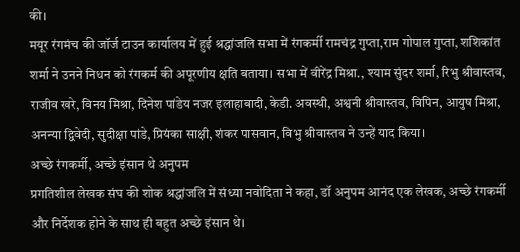की।
मयूर रंगमंच की जॉर्ज टाउन कार्यालय में हुई श्रद्धांजलि सभा में रंगकर्मी रामचंद्र गुप्ता,राम गोपाल गुप्ता, शशिकांत शर्मा ने उनने निधन को रंगकर्म की अपूरणीय क्षति बताया। सभा में वीरेंद्र मिश्रा., श्याम सुंदर शर्मा, रिभु श्रीवास्तव, राजीव खरे, विनय मिश्रा, दिनेश पांडेय नजर इलाहाबादी, केडी. अवस्थी, अश्वनी श्रीवास्तव, विपिन, आयुष मिश्रा, अनन्या द्विवेदी, सुदीक्षा पांडे, प्रियंका साक्षी, शंकर पासवान, विभु श्रीवास्तव ने उन्हें याद किया।
अच्छे रंगकर्मी, अच्छे इंसान थे अनुपम
प्रगतिशील लेखक संघ की शोक श्रद्धांजलि में संध्या नवोदिता ने कहा, डॉ अनुपम आनंद एक लेखक, अच्छे रंगकर्मी और निर्देशक होने के साथ ही बहुत अच्छे इंसान थे।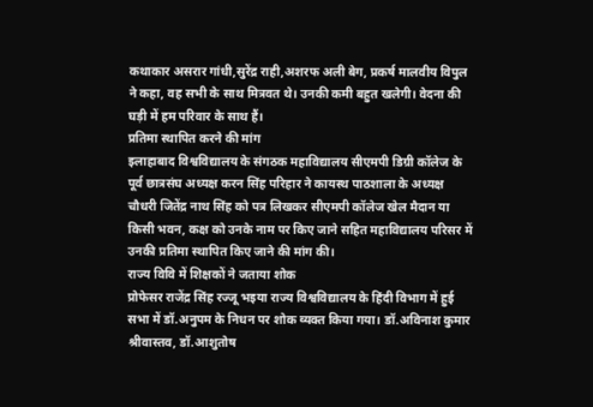कथाकार असरार गांधी,सुरेंद्र राही,अशरफ अली बेग, प्रकर्ष मालवीय विपुल ने कहा, वह सभी के साथ मित्रवत थे। उनकी कमी बहुत खलेगी। वेदना की घड़ी में हम परिवार के साथ हैं।
प्रतिमा स्थापित करने की मांग
इलाहाबाद विश्वविद्यालय के संगठक महाविद्यालय सीएमपी डिग्री कॉलेज के पूर्व छात्रसंघ अध्यक्ष करन सिंह परिहार ने कायस्थ पाठशाला के अध्यक्ष चौधरी जितेंद्र नाथ सिंह को पत्र लिखकर सीएमपी कॉलेज खेल मैदान या किसी भवन, कक्ष को उनके नाम पर किए जाने सहित महाविद्यालय परिसर में उनकी प्रतिमा स्थापित किए जाने की मांग की।
राज्य विवि में शिक्षकों ने जताया शोक
प्रोफेसर राजेंद्र सिंह रज्जू भइया राज्य विश्वविद्यालय के हिंदी विभाग में हुई सभा में डॉ.अनुपम के निधन पर शोक व्यक्त किया गया। डॉ.अविनाश कुमार श्रीवास्तव, डॉ.आशुतोष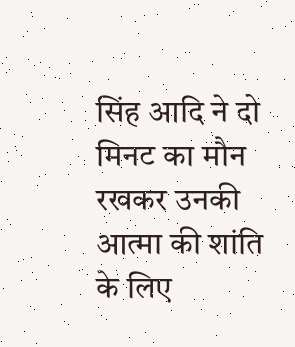सिंह आदि ने दो मिनट का मौन रखकर उनकी आत्मा की शांति के लिए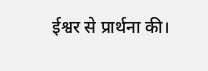ईश्वर से प्रार्थना की।